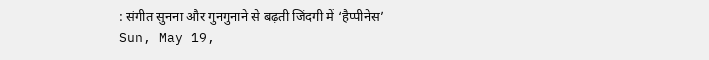: संगीत सुनना और गुनगुनाने से बढ़ती जिंदगी में ‘हैप्पीनेस’
Sun, May 19,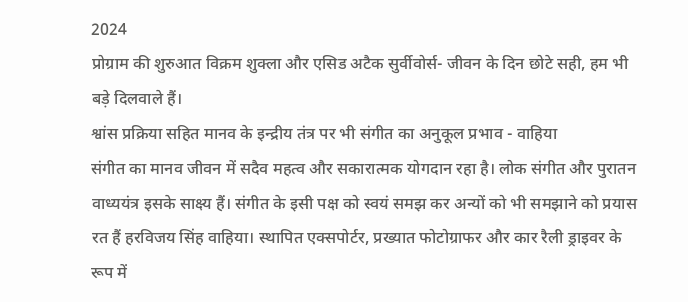2024
प्रोग्राम की शुरुआत विक्रम शुक्ला और एसिड अटैक सुर्वीवोर्स- जीवन के दिन छोटे सही, हम भी बड़े दिलवाले हैं।
श्वांस प्रक्रिया सहित मानव के इन्द्रीय तंत्र पर भी संगीत का अनुकूल प्रभाव - वाहिया
संगीत का मानव जीवन में सदैव महत्व और सकारात्मक योगदान रहा है। लोक संगीत और पुरातन वाध्ययंत्र इसके साक्ष्य हैं। संगीत के इसी पक्ष को स्वयं समझ कर अन्यों को भी समझाने को प्रयास रत हैं हरविजय सिंह वाहिया। स्थापित एक्सपोर्टर, प्रख्यात फोटोग्राफर और कार रैली ड्राइवर के रूप में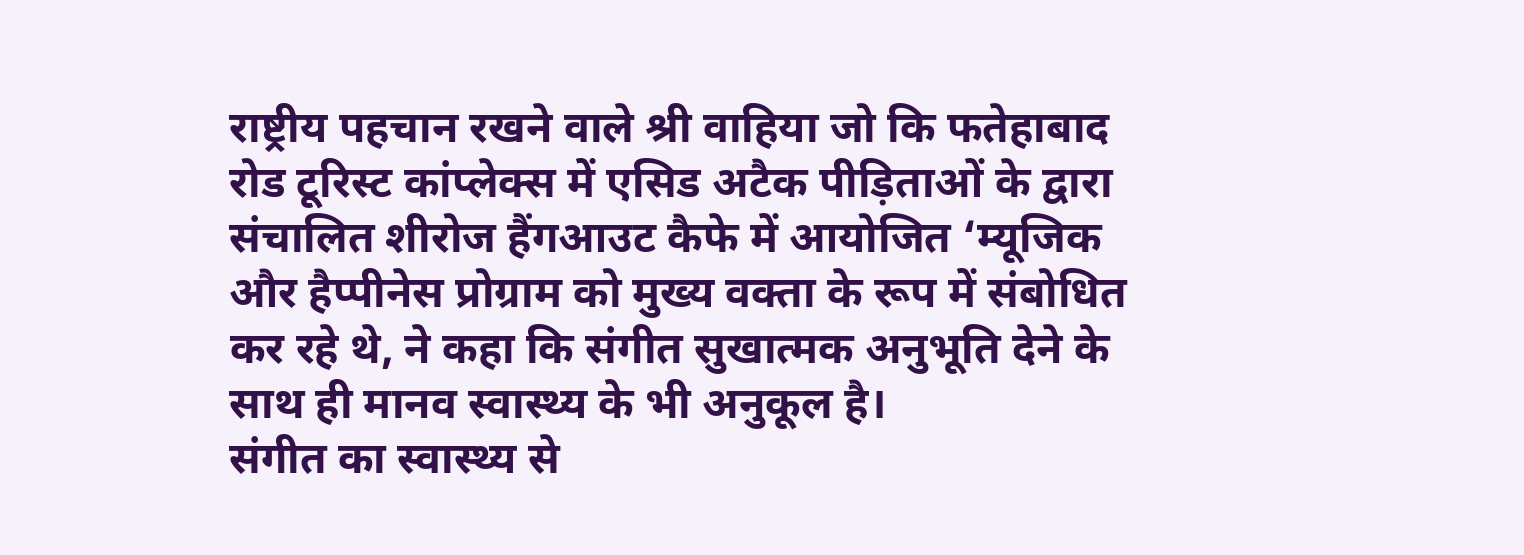राष्ट्रीय पहचान रखने वाले श्री वाहिया जो कि फतेहाबाद रोड टूरिस्ट कांप्लेक्स में एसिड अटैक पीड़िताओं के द्वारा संचालित शीरोज हैंगआउट कैफे में आयोजित ‘म्यूजिक और हैप्पीनेस प्रोग्राम को मुख्य वक्ता के रूप में संबोधित कर रहे थे, ने कहा कि संगीत सुखात्मक अनुभूति देने के साथ ही मानव स्वास्थ्य के भी अनुकूल है।
संगीत का स्वास्थ्य से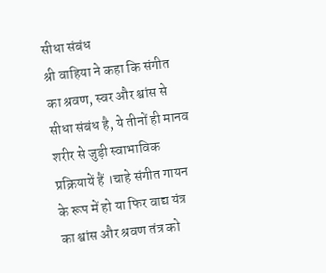सीधा संबंध
श्री वाहिया ने कहा कि संगीत का श्रवण, स्वर और श्वांस से सीधा संबंध है, ये तीनों ही मानव शरीर से जुड़ी स्वाभाविक प्रक्रियायें हैं ।चाहे संगीत गायन के रूप में हो या फिर वाद्य यंत्र का श्वांस और श्रवण तंत्र को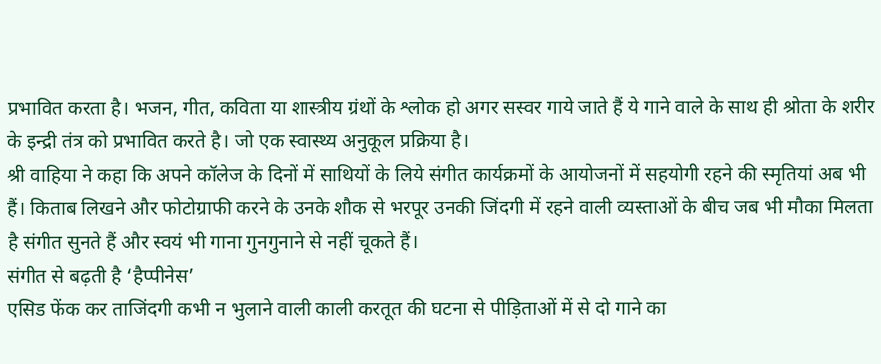प्रभावित करता है। भजन, गीत, कविता या शास्त्रीय ग्रंथों के श्लोक हो अगर सस्वर गाये जाते हैं ये गाने वाले के साथ ही श्रोता के शरीर के इन्द्री तंत्र को प्रभावित करते है। जो एक स्वास्थ्य अनुकूल प्रक्रिया है।
श्री वाहिया ने कहा कि अपने कॉलेज के दिनों में साथियों के लिये संगीत कार्यक्रमों के आयोजनों में सहयोगी रहने की स्मृतियां अब भी हैं। किताब लिखने और फोटोग्राफी करने के उनके शौक से भरपूर उनकी जिंदगी में रहने वाली व्यस्ताओं के बीच जब भी मौका मिलता है संगीत सुनते हैं और स्वयं भी गाना गुनगुनाने से नहीं चूकते हैं।
संगीत से बढ़ती है ‘हैप्पीनेस’
एसिड फेंक कर ताजिंदगी कभी न भुलाने वाली काली करतूत की घटना से पीड़िताओं में से दो गाने का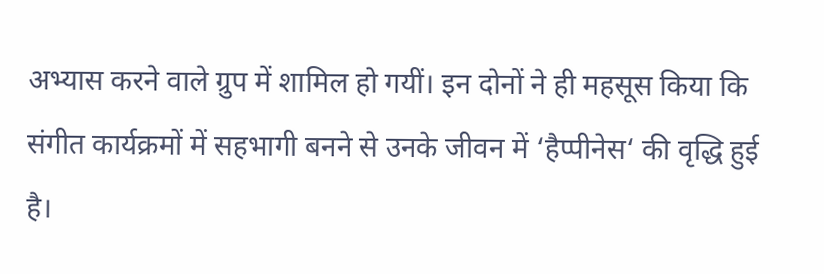अभ्यास करने वाले ग्रुप में शामिल हो गयीं। इन दोनों ने ही महसूस किया कि संगीत कार्यक्रमों में सहभागी बनने से उनके जीवन में ‘हैप्पीनेस‘ की वृद्धि हुई है।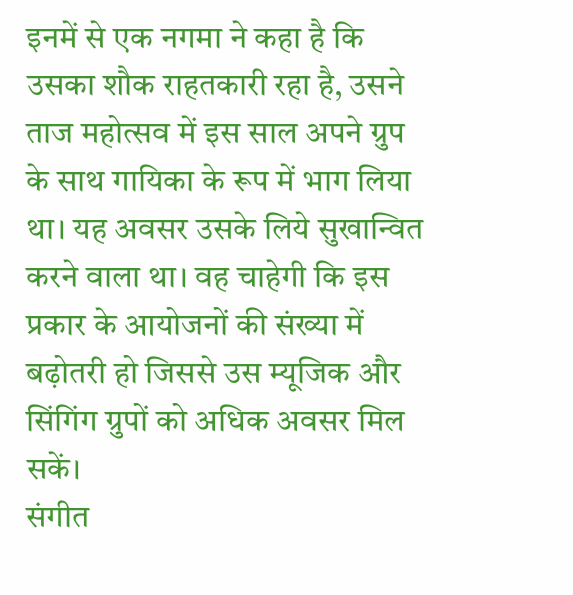इनमें से एक नगमा ने कहा है कि उसका शौक राहतकारी रहा है, उसने ताज महोत्सव में इस साल अपने ग्रुप के साथ गायिका के रूप में भाग लिया था। यह अवसर उसके लिये सुखान्वित करने वाला था। वह चाहेगी कि इस प्रकार के आयोजनों की संख्या में बढ़ोतरी हो जिससे उस म्यूजिक और सिंगिंग ग्रुपों को अधिक अवसर मिल सकें।
संगीत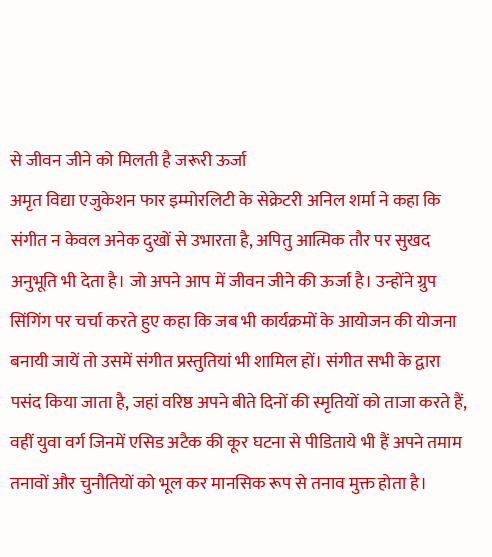से जीवन जीने को मिलती है जरूरी ऊर्जा
अमृत विद्या एजुकेशन फार इम्मोरलिटी के सेक्रेटरी अनिल शर्मा ने कहा कि संगीत न केवल अनेक दुखों से उभारता है, अपितु आत्मिक तौर पर सुखद अनुभूति भी देता है। जो अपने आप में जीवन जीने की ऊर्जा है। उन्होंने ग्रुप सिंगिंग पर चर्चा करते हुए कहा कि जब भी कार्यक्रमों के आयोजन की योजना बनायी जायें तो उसमें संगीत प्रस्तुतियां भी शामिल हों। संगीत सभी के द्वारा पसंद किया जाता है, जहां वरिष्ठ अपने बीते दिनों की स्मृतियों को ताजा करते हैं, वहीं युवा वर्ग जिनमें एसिड अटैक की कूर घटना से पीडिताये भी हैं अपने तमाम तनावों और चुनौतियों को भूल कर मानसिक रूप से तनाव मुक्त होता है।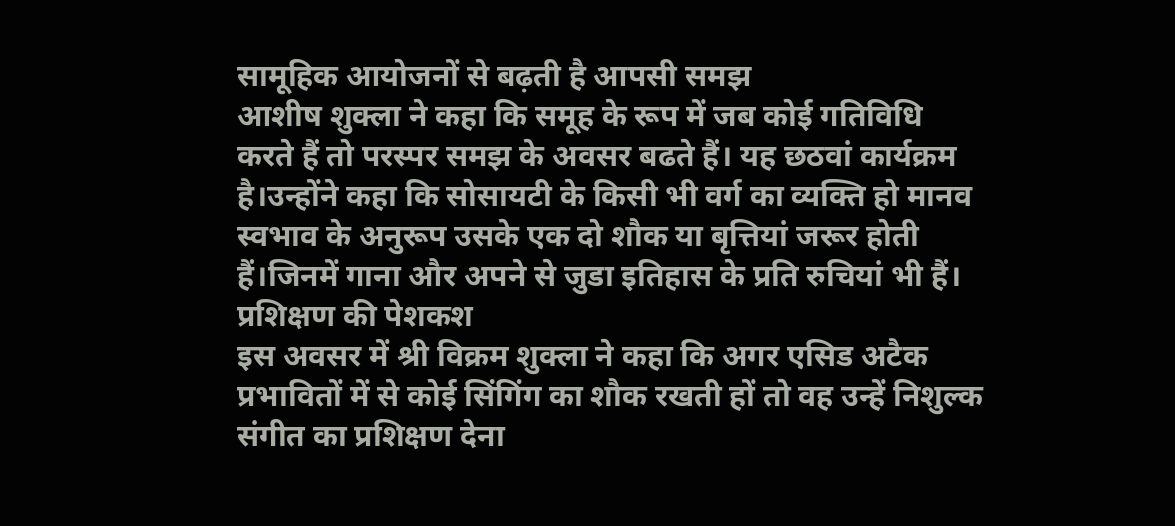सामूहिक आयोजनों से बढ़ती है आपसी समझ
आशीष शुक्ला ने कहा कि समूह के रूप में जब कोई गतिविधि करते हैं तो परस्पर समझ के अवसर बढते हैं। यह छठवां कार्यक्रम है।उन्होंने कहा कि सोसायटी के किसी भी वर्ग का व्यक्ति हो मानव स्वभाव के अनुरूप उसके एक दो शौक या बृत्तियां जरूर होती हैं।जिनमें गाना और अपने से जुडा इतिहास के प्रति रुचियां भी हैं।
प्रशिक्षण की पेशकश
इस अवसर में श्री विक्रम शुक्ला ने कहा कि अगर एसिड अटैक प्रभावितों में से कोई सिंगिंग का शौक रखती हों तो वह उन्हें निशुल्क संगीत का प्रशिक्षण देना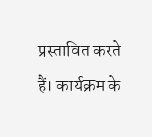प्रस्तावित करते हैं। कार्यक्रम के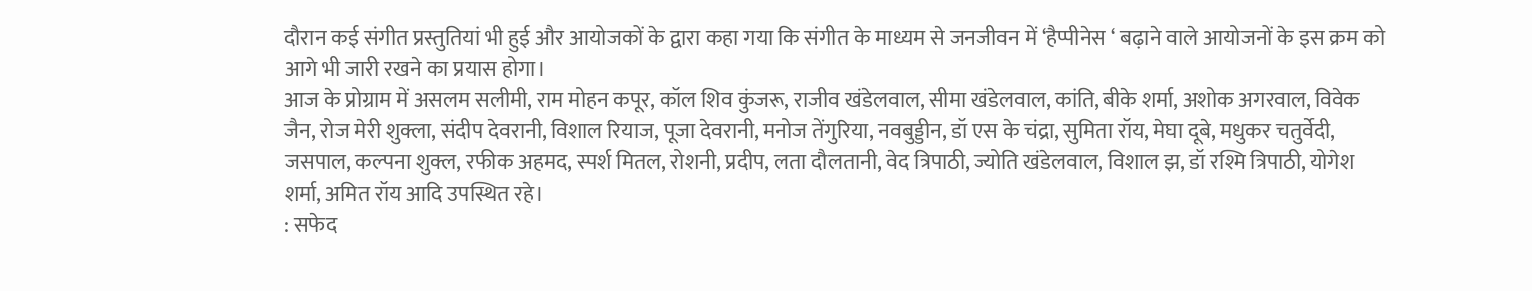दौरान कई संगीत प्रस्तुतियां भी हुई और आयोजकों के द्वारा कहा गया कि संगीत के माध्यम से जनजीवन में ‘हैप्पीनेस ‘ बढ़ाने वाले आयोजनों के इस क्रम को आगे भी जारी रखने का प्रयास होगा।
आज के प्रोग्राम में असलम सलीमी, राम मोहन कपूर, कॉल शिव कुंजरू, राजीव खंडेलवाल, सीमा खंडेलवाल, कांति, बीके शर्मा, अशोक अगरवाल, विवेक जैन, रोज मेरी शुक्ला, संदीप देवरानी, विशाल रियाज, पूजा देवरानी, मनोज तेंगुरिया, नवबुड्डीन, डॉ एस के चंद्रा, सुमिता रॉय, मेघा दूबे, मधुकर चतुर्वेदी, जसपाल, कल्पना शुक्ल, रफीक अहमद, स्पर्श मितल, रोशनी, प्रदीप, लता दौलतानी, वेद त्रिपाठी, ज्योति खंडेलवाल, विशाल झ, डॉ रश्मि त्रिपाठी, योगेश शर्मा, अमित रॉय आदि उपस्थित रहे।
: सफेद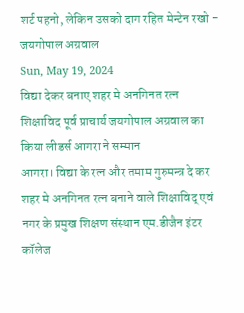शर्ट पहनो, लेकिन उसको दाग रहित मेन्टेन रखो - जयगोपाल अग्रवाल
Sun, May 19, 2024
विद्या देकर बनाए शहर मे अनगिनत रत्न
शिक्षाविद पूर्व प्राचार्य जयगोपाल अग्रवाल का किया लीडर्स आगरा ने सम्मान
आगरा। विद्या के रत्न और तमाम गुरुमन्त्र दे कर शहर मे अनगिनत रत्न बनाने वाले शिक्षाविद् एवं नगर के प्रमुख शिक्षण संस्थान एम.डीजैन इंटर कॉलेज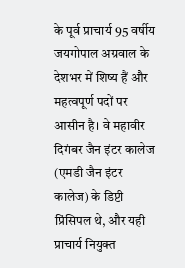के पूर्व प्राचार्य 95 वर्षीय जयगोपाल अग्रवाल के देशभर में शिष्य हैं और महत्वपूर्ण पदों पर आसीन है। वे महावीर दिगंबर जैन इंटर कालेज (एमडी जैन इंटर कालेज) के डिप्टी प्रिंसिपल थे, और यही प्राचार्य नियुक्त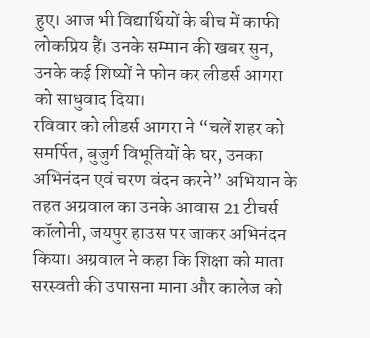हुए। आज भी विद्यार्थियों के बीच में काफी लोकप्रिय हैं। उनके सम्मान की खबर सुन, उनके कई शिष्यों ने फोन कर लीडर्स आगरा को साधुवाद दिया।
रविवार को लीडर्स आगरा ने “चलें शहर को समर्पित, बुजुर्ग विभूतियों के घर, उनका अभिनंदन एवं चरण वंदन करने” अभियान के तहत अग्रवाल का उनके आवास 21 टीचर्स कॉलोनी, जयपुर हाउस पर जाकर अभिनंदन किया। अग्रवाल ने कहा कि शिक्षा को माता सरस्वती की उपासना माना और कालेज को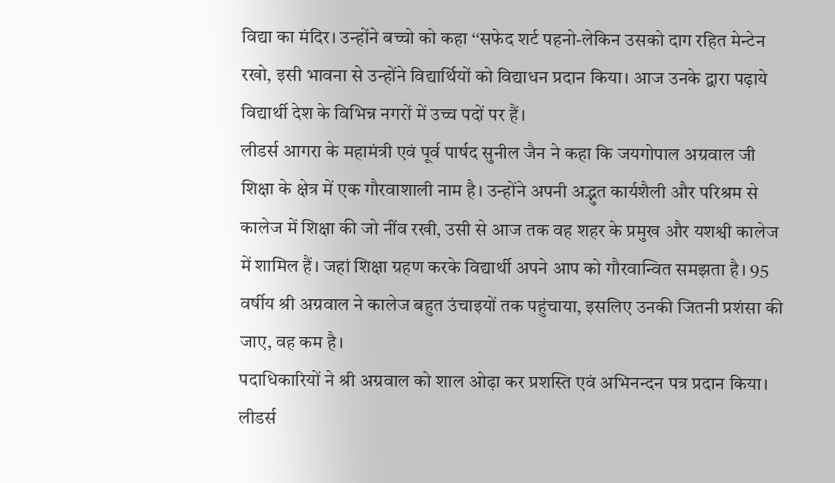विद्या का मंदिर। उन्होंने बच्चो को कहा ‘‘सफेद शर्ट पहनो-लेकिन उसको दाग रहित मेन्टेन रखो, इसी भावना से उन्होंने विद्यार्थियों को विद्याधन प्रदान किया। आज उनके द्वारा पढ़ाये विद्यार्थी देश के विभिन्न नगरों में उच्च पदों पर हैं।
लीडर्स आगरा के महामंत्री एवं पूर्व पार्षद सुनील जैन ने कहा कि जयगोपाल अग्रवाल जी शिक्षा के क्षेत्र में एक गौरवाशाली नाम है। उन्होंने अपनी अद्भुत कार्यशैली और परिश्रम से कालेज में शिक्षा की जो नींव रखी, उसी से आज तक वह शहर के प्रमुख और यशश्वी कालेज में शामिल हैं। जहां शिक्षा ग्रहण करके विद्यार्थी अपने आप को गौरवान्वित समझता है। 95 वर्षीय श्री अग्रवाल ने कालेज बहुत उंचाइयों तक पहुंचाया, इसलिए उनकी जितनी प्रशंसा की जाए, वह कम है।
पदाधिकारियों ने श्री अग्रवाल को शाल ओढ़ा कर प्रशस्ति एवं अभिनन्दन पत्र प्रदान किया। लीडर्स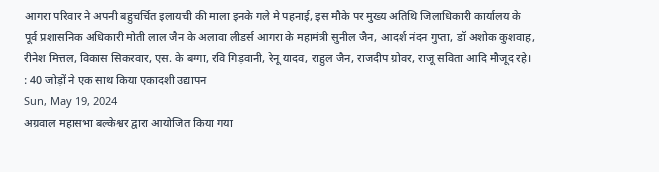आगरा परिवार ने अपनी बहुचर्चित इलायची की माला इनके गले मे पहनाई, इस मौके पर मुख्य अतिथि जिलाधिकारी कार्यालय के पूर्व प्रशासनिक अधिकारी मोती लाल जैन के अलावा लीडर्स आगरा के महामंत्री सुनील जैन, आदर्श नंदन गुप्ता, डॉ अशोक कुशवाह, रीनेश मित्तल, विकास सिकरवार, एस. के बग्गा, रवि गिड़वानी, रेनू यादव, राहुल जैन, राजदीप ग्रोवर, राजू सविता आदि मौजूद रहे।
: 40 जोड़ों ने एक साथ किया एकादशी उद्यापन
Sun, May 19, 2024
अग्रवाल महासभा बल्केश्वर द्वारा आयोजित किया गया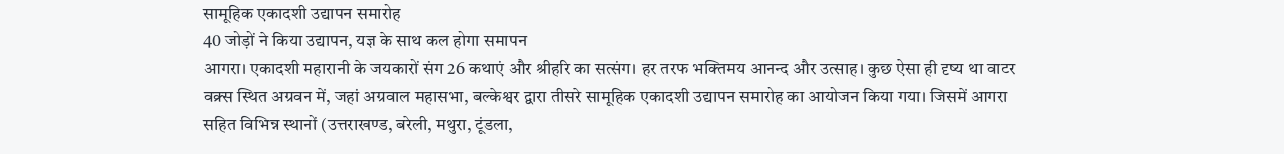सामूहिक एकादशी उद्यापन समारोह
40 जोड़ों ने किया उद्यापन, यज्ञ के साथ कल होगा समापन
आगरा। एकादशी महारानी के जयकारों संग 26 कथाएं और श्रीहरि का सत्संग। हर तरफ भक्तिमय आनन्द और उत्साह। कुछ ऐसा ही दृष्य था वाटर वक्र्स स्थित अग्रवन में, जहां अग्रवाल महासभा, बल्केश्वर द्वारा तीसरे सामूहिक एकादशी उद्यापन समारोह का आयोजन किया गया। जिसमें आगरा सहित विभिन्न स्थानों (उत्तराखण्ड, बरेली, मथुरा, टूंडला,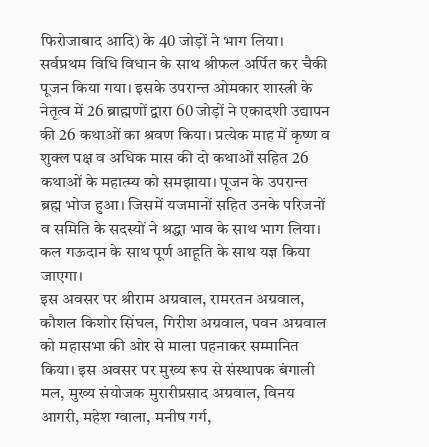फिरोजाबाद आदि) के 40 जोड़ों ने भाग लिया।
सर्वप्रथम विधि विधान के साथ श्रीफल अर्पित कर चैकी पूजन किया गया। इसके उपरान्त ओमकार शास्त्री के नेतृत्व में 26 ब्राह्मणों द्वारा 60 जोड़ों ने एकादशी उद्यापन की 26 कथाओं का श्रवण किया। प्रत्येक माह में कृष्ण व शुक्ल पक्ष व अधिक मास की दो कथाओं सहित 26 कथाओं के महात्म्य को समझाया। पूजन के उपरान्त ब्रह्म भोज हुआ। जिसमें यजमानों सहित उनके परिजनों व समिति के सदस्यों ने श्रद्धा भाव के साथ भाग लिया। कल गऊदान के साथ पूर्ण आहूति के साथ यज्ञ किया जाएगा।
इस अवसर पर श्रीराम अग्रवाल, रामरतन अग्रवाल, कौशल किशोर सिंघल, गिरीश अग्रवाल, पवन अग्रवाल को महासभा की ओर से माला पहनाकर सम्मानित किया। इस अवसर पर मुख्य रूप से संस्थापक बंगाली मल, मुख्य संयोजक मुरारीप्रसाद अग्रवाल, विनय आगरी, महेश ग्वाला, मनीष गर्ग,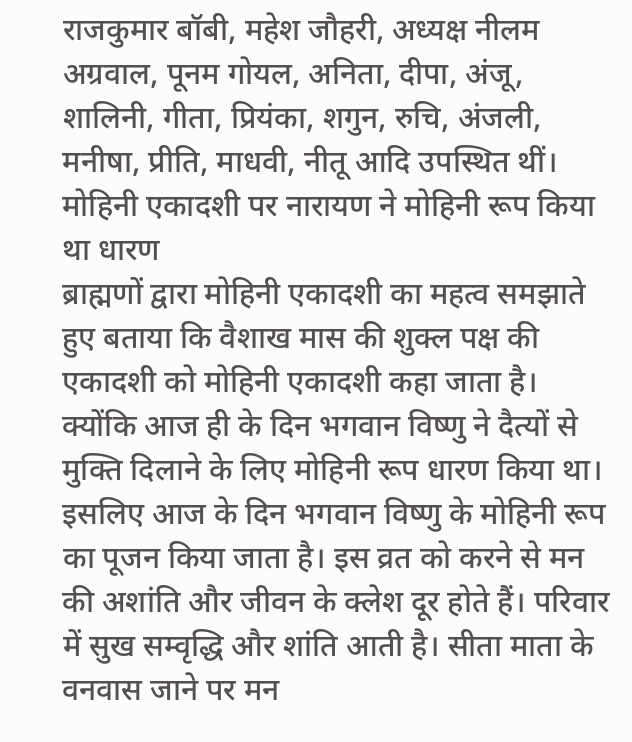राजकुमार बॉबी, महेश जौहरी, अध्यक्ष नीलम अग्रवाल, पूनम गोयल, अनिता, दीपा, अंजू, शालिनी, गीता, प्रियंका, शगुन, रुचि, अंजली, मनीषा, प्रीति, माधवी, नीतू आदि उपस्थित थीं।
मोहिनी एकादशी पर नारायण ने मोहिनी रूप किया था धारण
ब्राह्मणों द्वारा मोहिनी एकादशी का महत्व समझाते हुए बताया कि वैशाख मास की शुक्ल पक्ष की एकादशी को मोहिनी एकादशी कहा जाता है। क्योंकि आज ही के दिन भगवान विष्णु ने दैत्यों से मुक्ति दिलाने के लिए मोहिनी रूप धारण किया था। इसलिए आज के दिन भगवान विष्णु के मोहिनी रूप का पूजन किया जाता है। इस व्रत को करने से मन की अशांति और जीवन के क्लेश दूर होते हैं। परिवार में सुख सम्वृद्धि और शांति आती है। सीता माता के वनवास जाने पर मन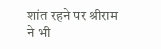शांत रहने पर श्रीराम ने भी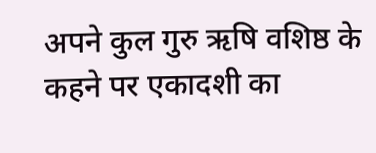अपने कुल गुरु ऋषि वशिष्ठ के कहने पर एकादशी का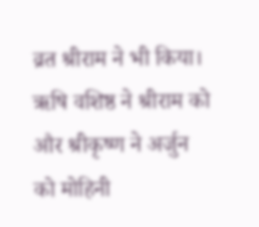व्रत श्रीराम ने भी किया। ऋषि वशिष्ठ ने श्रीराम को और श्रीकृष्ण ने अर्जुन को मोहिनी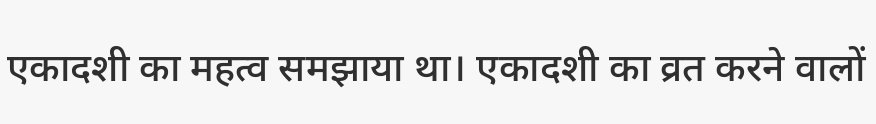एकादशी का महत्व समझाया था। एकादशी का व्रत करने वालों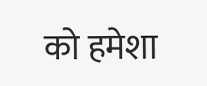को हमेशा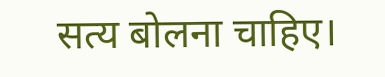सत्य बोलना चाहिए।